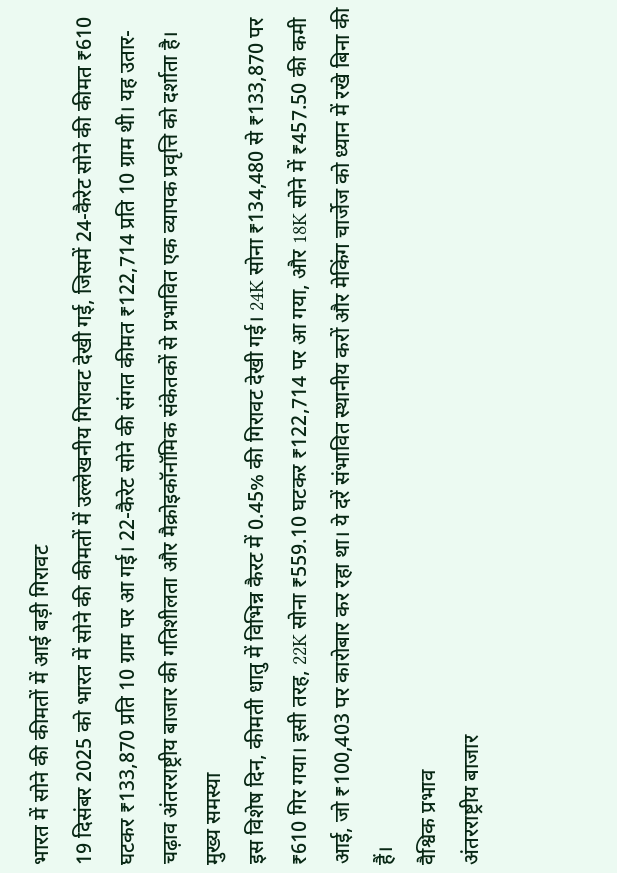भारत में सोने की कीमतों में आई बड़ी गिरावट
19 दिसंबर 2025 को भारत में सोने की कीमतों में उल्लेखनीय गिरावट देखी गई, जिसमें 24-कैरेट सोने की कीमत ₹610 घटकर ₹133,870 प्रति 10 ग्राम पर आ गई। 22-कैरेट सोने की संगत कीमत ₹122,714 प्रति 10 ग्राम थी। यह उतार-चढ़ाव अंतरराष्ट्रीय बाजार की गतिशीलता और मैक्रोइकॉनॉमिक संकेतकों से प्रभावित एक व्यापक प्रवृत्ति को दर्शाता है।
मुख्य समस्या
इस विशेष दिन, कीमती धातु में विभिन्न कैरट में 0.45% की गिरावट देखी गई। 24K सोना ₹134,480 से ₹133,870 पर ₹610 गिर गया। इसी तरह, 22K सोना ₹559.10 घटकर ₹122,714 पर आ गया, और 18K सोने में ₹457.50 की कमी आई, जो ₹100,403 पर कारोबार कर रहा था। ये दरें संभावित स्थानीय करों और मेकिंग चार्जेज को ध्यान में रखे बिना की हैं।
वैश्विक प्रभाव
अंतरराष्ट्रीय बाजार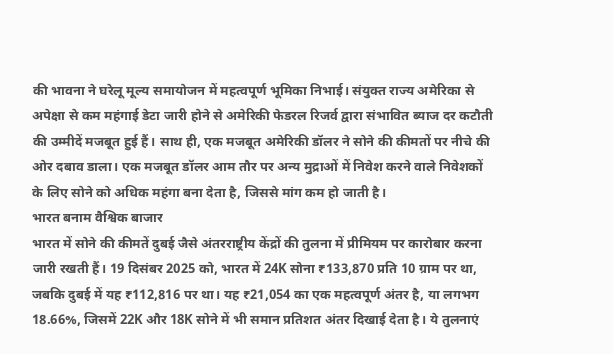की भावना ने घरेलू मूल्य समायोजन में महत्वपूर्ण भूमिका निभाई। संयुक्त राज्य अमेरिका से अपेक्षा से कम महंगाई डेटा जारी होने से अमेरिकी फेडरल रिजर्व द्वारा संभावित ब्याज दर कटौती की उम्मीदें मजबूत हुई हैं। साथ ही, एक मजबूत अमेरिकी डॉलर ने सोने की कीमतों पर नीचे की ओर दबाव डाला। एक मजबूत डॉलर आम तौर पर अन्य मुद्राओं में निवेश करने वाले निवेशकों के लिए सोने को अधिक महंगा बना देता है, जिससे मांग कम हो जाती है।
भारत बनाम वैश्विक बाजार
भारत में सोने की कीमतें दुबई जैसे अंतरराष्ट्रीय केंद्रों की तुलना में प्रीमियम पर कारोबार करना जारी रखती हैं। 19 दिसंबर 2025 को, भारत में 24K सोना ₹133,870 प्रति 10 ग्राम पर था, जबकि दुबई में यह ₹112,816 पर था। यह ₹21,054 का एक महत्वपूर्ण अंतर है, या लगभग 18.66%, जिसमें 22K और 18K सोने में भी समान प्रतिशत अंतर दिखाई देता है। ये तुलनाएं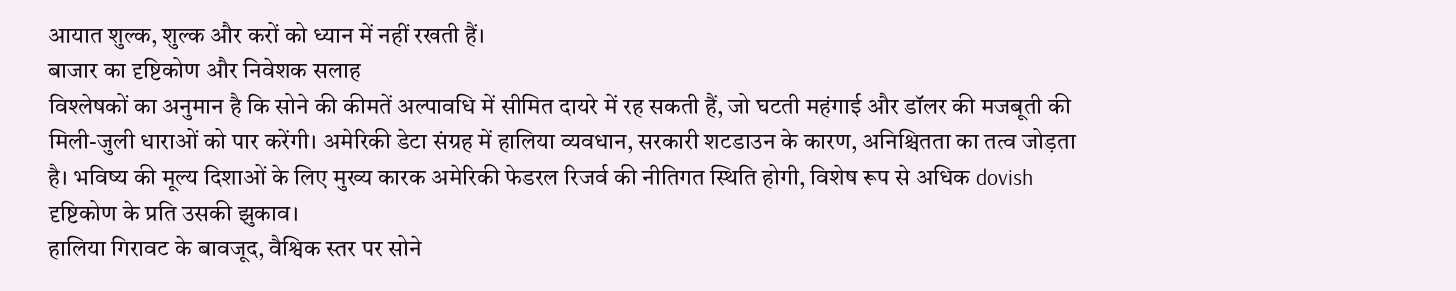आयात शुल्क, शुल्क और करों को ध्यान में नहीं रखती हैं।
बाजार का दृष्टिकोण और निवेशक सलाह
विश्लेषकों का अनुमान है कि सोने की कीमतें अल्पावधि में सीमित दायरे में रह सकती हैं, जो घटती महंगाई और डॉलर की मजबूती की मिली-जुली धाराओं को पार करेंगी। अमेरिकी डेटा संग्रह में हालिया व्यवधान, सरकारी शटडाउन के कारण, अनिश्चितता का तत्व जोड़ता है। भविष्य की मूल्य दिशाओं के लिए मुख्य कारक अमेरिकी फेडरल रिजर्व की नीतिगत स्थिति होगी, विशेष रूप से अधिक dovish दृष्टिकोण के प्रति उसकी झुकाव।
हालिया गिरावट के बावजूद, वैश्विक स्तर पर सोने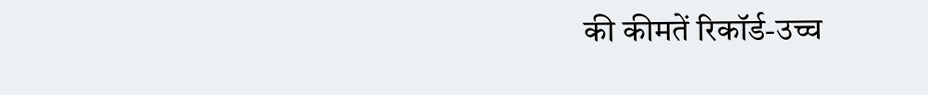की कीमतें रिकॉर्ड-उच्च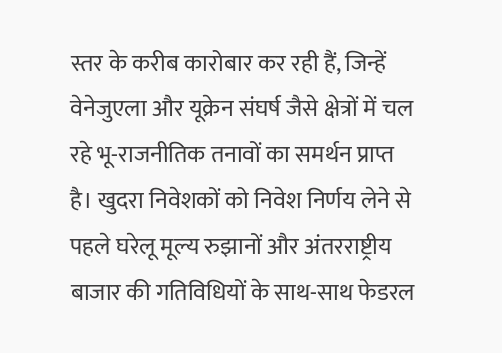स्तर के करीब कारोबार कर रही हैं, जिन्हें वेनेजुएला और यूक्रेन संघर्ष जैसे क्षेत्रों में चल रहे भू-राजनीतिक तनावों का समर्थन प्राप्त है। खुदरा निवेशकों को निवेश निर्णय लेने से पहले घरेलू मूल्य रुझानों और अंतरराष्ट्रीय बाजार की गतिविधियों के साथ-साथ फेडरल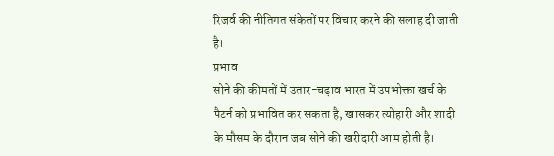रिजर्व की नीतिगत संकेतों पर विचार करने की सलाह दी जाती है।
प्रभाव
सोने की कीमतों में उतार-चढ़ाव भारत में उपभोक्ता खर्च के पैटर्न को प्रभावित कर सकता है, खासकर त्योहारी और शादी के मौसम के दौरान जब सोने की खरीदारी आम होती है।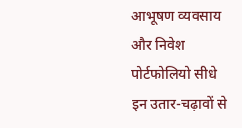आभूषण व्यवसाय और निवेश पोर्टफोलियो सीधे इन उतार-चढ़ावों से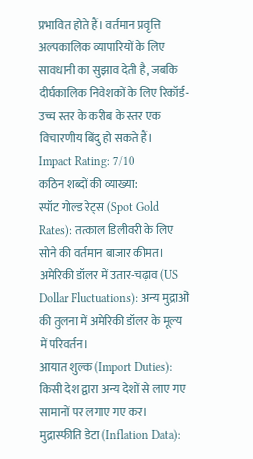प्रभावित होते हैं। वर्तमान प्रवृत्ति अल्पकालिक व्यापारियों के लिए सावधानी का सुझाव देती है, जबकि दीर्घकालिक निवेशकों के लिए रिकॉर्ड-उच्च स्तर के करीब के स्तर एक विचारणीय बिंदु हो सकते हैं।
Impact Rating: 7/10
कठिन शब्दों की व्याख्या:
स्पॉट गोल्ड रेट्स (Spot Gold Rates): तत्काल डिलीवरी के लिए सोने की वर्तमान बाजार कीमत।
अमेरिकी डॉलर में उतार-चढ़ाव (US Dollar Fluctuations): अन्य मुद्राओं की तुलना में अमेरिकी डॉलर के मूल्य में परिवर्तन।
आयात शुल्क (Import Duties): किसी देश द्वारा अन्य देशों से लाए गए सामानों पर लगाए गए कर।
मुद्रास्फीति डेटा (Inflation Data):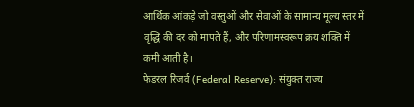आर्थिक आंकड़े जो वस्तुओं और सेवाओं के सामान्य मूल्य स्तर में वृद्धि की दर को मापते हैं, और परिणामस्वरूप क्रय शक्ति में कमी आती है।
फेडरल रिजर्व (Federal Reserve): संयुक्त राज्य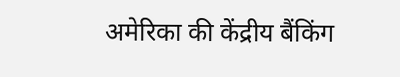अमेरिका की केंद्रीय बैंकिंग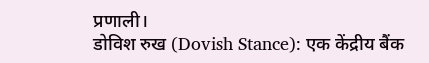प्रणाली।
डोविश रुख (Dovish Stance): एक केंद्रीय बैंक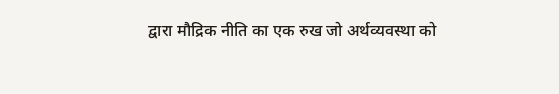द्वारा मौद्रिक नीति का एक रुख जो अर्थव्यवस्था को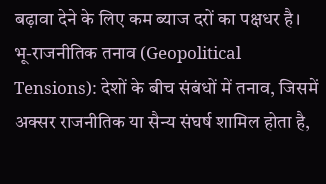बढ़ावा देने के लिए कम ब्याज दरों का पक्षधर है।
भू-राजनीतिक तनाव (Geopolitical Tensions): देशों के बीच संबंधों में तनाव, जिसमें अक्सर राजनीतिक या सैन्य संघर्ष शामिल होता है,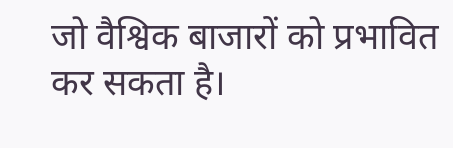जो वैश्विक बाजारों को प्रभावित कर सकता है।